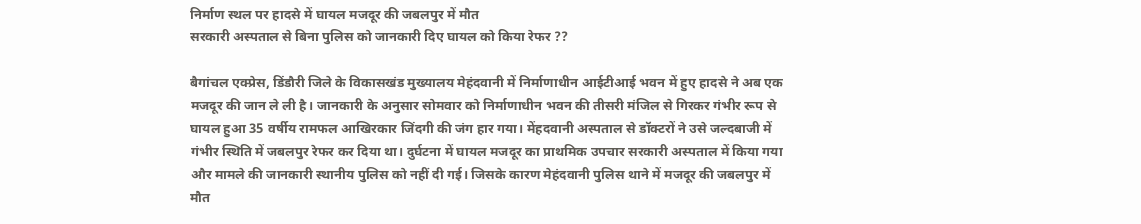निर्माण स्थल पर हादसे में घायल मजदूर की जबलपुर में मौत
सरकारी अस्पताल से बिना पुलिस को जानकारी दिए घायल को किया रेफर ??

बैगांचल एक्प्रेस, डिंडौरी जिले के विकासखंड मुख्यालय मेहंदवानी में निर्माणाधीन आईटीआई भवन में हुए हादसे ने अब एक मजदूर की जान ले ली है। जानकारी के अनुसार सोमवार को निर्माणाधीन भवन की तीसरी मंजिल से गिरकर गंभीर रूप से घायल हुआ 35 वर्षीय रामफल आखिरकार जिंदगी की जंग हार गया। मेंहदवानी अस्पताल से डॉक्टरों ने उसे जल्दबाजी में गंभीर स्थिति में जबलपुर रेफर कर दिया था। दुर्घटना में घायल मजदूर का प्राथमिक उपचार सरकारी अस्पताल में किया गया और मामले की जानकारी स्थानीय पुलिस को नहीं दी गई। जिसके कारण मेहंदवानी पुलिस थाने में मजदूर की जबलपुर में मौत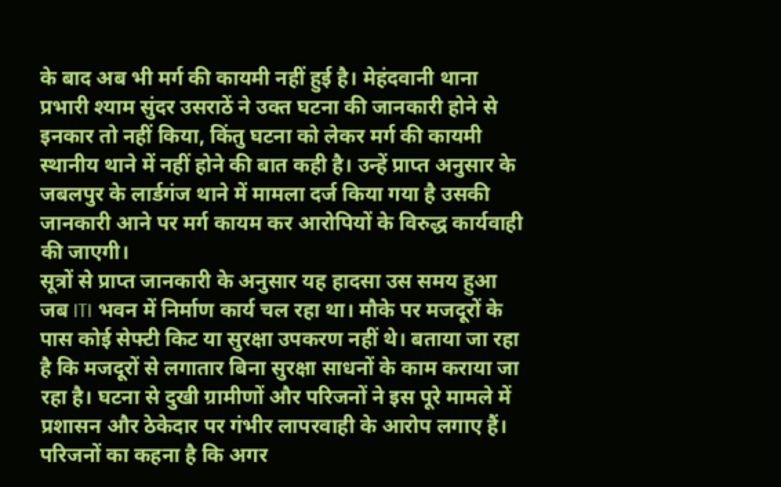के बाद अब भी मर्ग की कायमी नहीं हुई है। मेहंदवानी थाना प्रभारी श्याम सुंदर उसराठें ने उक्त घटना की जानकारी होने से इनकार तो नहीं किया, किंतु घटना को लेकर मर्ग की कायमी स्थानीय थाने में नहीं होने की बात कही है। उन्हें प्राप्त अनुसार के जबलपुर के लार्डगंज थाने में मामला दर्ज किया गया है उसकी जानकारी आने पर मर्ग कायम कर आरोपियों के विरुद्ध कार्यवाही की जाएगी।
सूत्रों से प्राप्त जानकारी के अनुसार यह हादसा उस समय हुआ जब ITI भवन में निर्माण कार्य चल रहा था। मौके पर मजदूरों के पास कोई सेफ्टी किट या सुरक्षा उपकरण नहीं थे। बताया जा रहा है कि मजदूरों से लगातार बिना सुरक्षा साधनों के काम कराया जा रहा है। घटना से दुखी ग्रामीणों और परिजनों ने इस पूरे मामले में प्रशासन और ठेकेदार पर गंभीर लापरवाही के आरोप लगाए हैं। परिजनों का कहना है कि अगर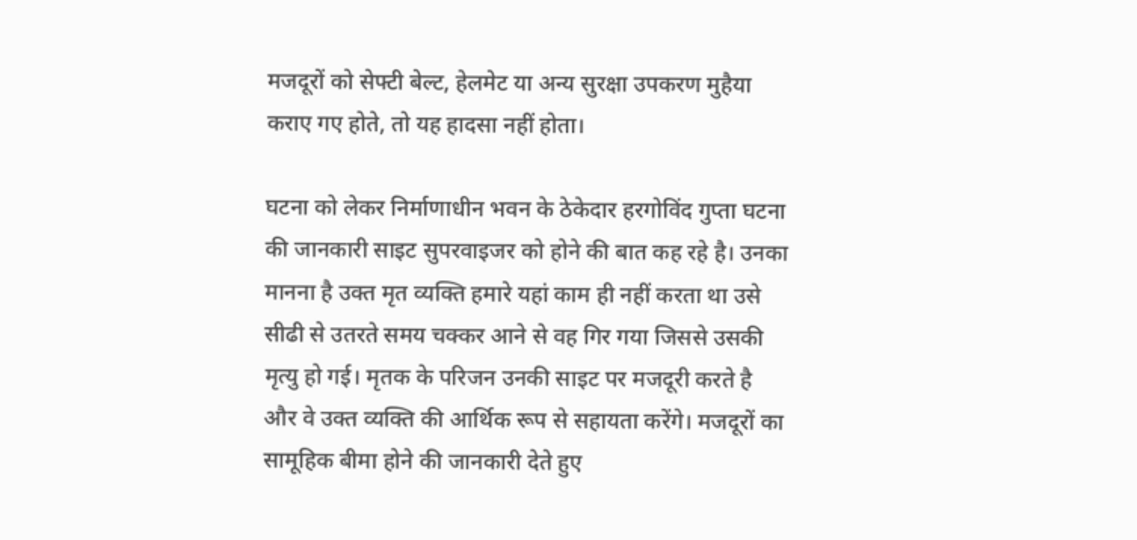मजदूरों को सेफ्टी बेल्ट, हेलमेट या अन्य सुरक्षा उपकरण मुहैया कराए गए होते, तो यह हादसा नहीं होता।

घटना को लेकर निर्माणाधीन भवन के ठेकेदार हरगोविंद गुप्ता घटना की जानकारी साइट सुपरवाइजर को होने की बात कह रहे है। उनका मानना है उक्त मृत व्यक्ति हमारे यहां काम ही नहीं करता था उसे सीढी से उतरते समय चक्कर आने से वह गिर गया जिससे उसकी मृत्यु हो गई। मृतक के परिजन उनकी साइट पर मजदूरी करते है और वे उक्त व्यक्ति की आर्थिक रूप से सहायता करेंगे। मजदूरों का सामूहिक बीमा होने की जानकारी देते हुए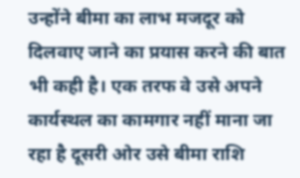उन्होंने बीमा का लाभ मजदूर को दिलवाए जाने का प्रयास करने की बात भी कही है। एक तरफ वे उसे अपने कार्यस्थल का कामगार नहीं माना जा रहा है दूसरी ओर उसे बीमा राशि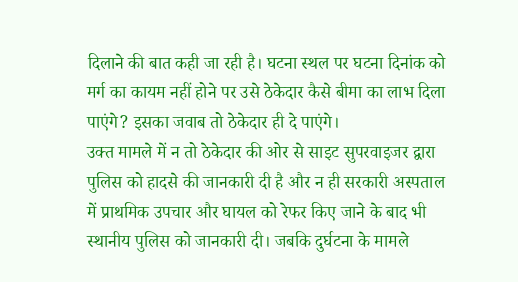दिलाने की बात कही जा रही है। घटना स्थल पर घटना दिनांक को मर्ग का कायम नहीं होने पर उसे ठेकेदार कैसे बीमा का लाभ दिला पाएंगे? इसका जवाब तो ठेकेदार ही दे पाएंगे।
उक्त मामले में न तो ठेकेदार की ओर से साइट सुपरवाइजर द्वारा पुलिस को हादसे की जानकारी दी है और न ही सरकारी अस्पताल में प्राथमिक उपचार और घायल को रेफर किए जाने के बाद भी स्थानीय पुलिस को जानकारी दी। जबकि दुर्घटना के मामले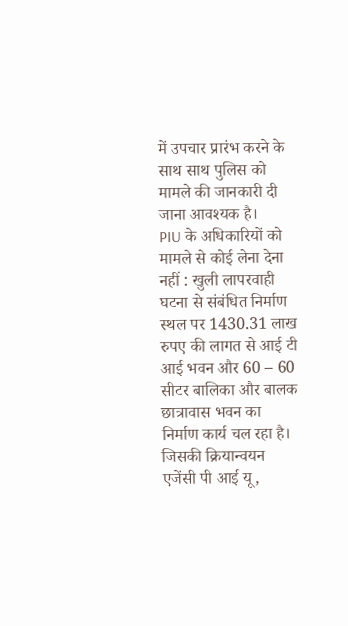में उपचार प्रारंभ करने के साथ साथ पुलिस को मामले की जानकारी दी जाना आवश्यक है।
PIU के अधिकारियों को मामले से कोई लेना देना नहीं : खुली लापरवाही
घटना से संबंधित निर्माण स्थल पर 1430.31 लाख रुपए की लागत से आई टी आई भवन और 60 – 60 सीटर बालिका और बालक छात्रावास भवन का निर्माण कार्य चल रहा है। जिसकी क्रियान्वयन एजेंसी पी आई यू,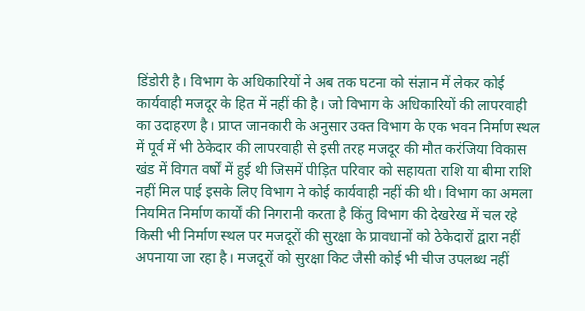डिंडोरी है। विभाग के अधिकारियों ने अब तक घटना को संज्ञान में लेकर कोई कार्यवाही मजदूर के हित में नहीं की है। जो विभाग के अधिकारियों की लापरवाही का उदाहरण है। प्राप्त जानकारी के अनुसार उक्त विभाग के एक भवन निर्माण स्थल में पूर्व में भी ठेकेदार की लापरवाही से इसी तरह मजदूर की मौत करंजिया विकास खंड में विगत वर्षों में हुई थी जिसमें पीड़ित परिवार को सहायता राशि या बीमा राशि नहीं मिल पाई इसके लिए विभाग ने कोई कार्यवाही नहीं की थी। विभाग का अमला नियमित निर्माण कार्यों की निगरानी करता है किंतु विभाग की देखरेख में चल रहे किसी भी निर्माण स्थल पर मजदूरों की सुरक्षा के प्रावधानों को ठेकेदारों द्वारा नहीं अपनाया जा रहा है। मजदूरों को सुरक्षा किट जैसी कोई भी चीज उपलब्ध नहीं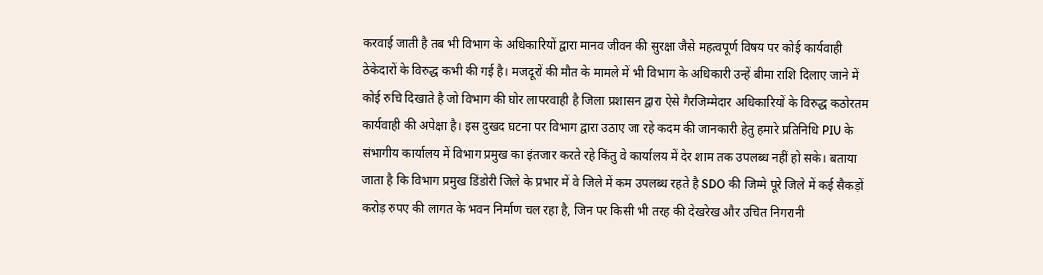करवाई जाती है तब भी विभाग के अधिकारियों द्वारा मानव जीवन की सुरक्षा जैसे महत्वपूर्ण विषय पर कोई कार्यवाही ठेकेदारों के विरुद्ध कभी की गई है। मजदूरों की मौत के मामले में भी विभाग के अधिकारी उन्हें बीमा राशि दिलाए जाने में कोई रुचि दिखाते है जो विभाग की घोर लापरवाही है जिला प्रशासन द्वारा ऐसे गैरजिम्मेदार अधिकारियों के विरुद्ध कठोरतम कार्यवाही की अपेक्षा है। इस दुखद घटना पर विभाग द्वारा उठाए जा रहे कदम की जानकारी हेतु हमारे प्रतिनिधि PIU के संभागीय कार्यालय में विभाग प्रमुख का इंतजार करते रहे किंतु वे कार्यालय में देर शाम तक उपलब्ध नहीं हो सके। बताया जाता है कि विभाग प्रमुख डिंडोरी जिले के प्रभार में वे जिले में कम उपलब्ध रहते है SDO की जिम्मे पूरे जिले में कई सैकड़ों करोड़ रुपए की लागत के भवन निर्माण चल रहा है, जिन पर किसी भी तरह की देखरेख और उचित निगरानी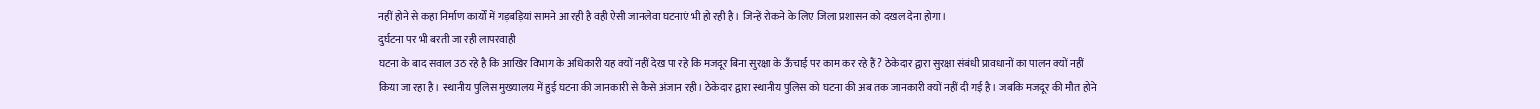नहीं होने से कहा निर्माण कार्यों में गड़बड़ियां सामने आ रही है वही ऐसी जानलेवा घटनाएं भी हो रही है। जिन्हें रोकने के लिए जिला प्रशासन को दखल देना होगा।
दुर्घटना पर भी बरती जा रही लापरवाही
घटना के बाद सवाल उठ रहे है कि आखिर विभाग के अधिकारी यह क्यों नहीं देख पा रहे कि मजदूर बिना सुरक्षा के ऊँचाई पर काम कर रहे हैं? ठेकेदार द्वारा सुरक्षा संबंधी प्रावधानों का पालन क्यों नहीं किया जा रहा है। स्थानीय पुलिस मुख्यालय में हुई घटना की जानकारी से कैसे अंजान रही। ठेकेदार द्वारा स्थानीय पुलिस को घटना की अब तक जानकारी क्यों नहीं दी गई है। जबकि मजदूर की मौत होने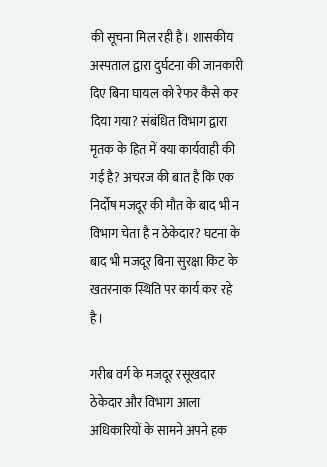की सूचना मिल रही है। शासकीय अस्पताल द्वारा दुर्घटना की जानकारी दिए बिना घायल को रेफर कैसे कर दिया गया? संबंधित विभाग द्वारा मृतक के हित में क्या कार्यवाही की गई है? अचरज की बात है कि एक निर्दोष मजदूर की मौत के बाद भी न विभाग चेता है न ठेकेदार? घटना के बाद भी मजदूर बिना सुरक्षा किट के खतरनाक स्थिति पर कार्य कर रहे है।

गरीब वर्ग के मजदूर रसूखदार ठेकेदार और विभाग आला अधिकारियों के सामने अपने हक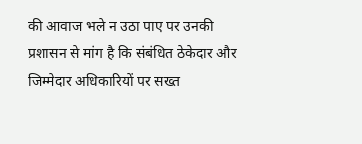की आवाज भले न उठा पाए पर उनकी प्रशासन से मांग है कि संबंधित ठेकेदार और जिम्मेदार अधिकारियों पर सख्त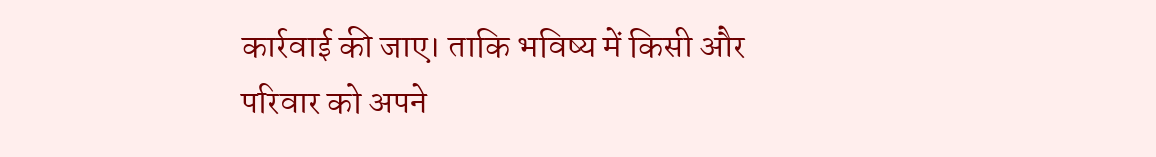कार्रवाई की जाए। ताकि भविष्य में किसी और परिवार को अपने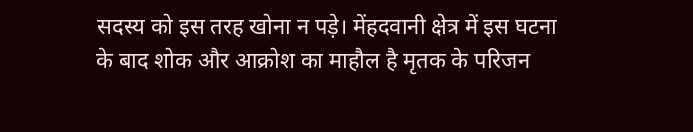सदस्य को इस तरह खोना न पड़े। मेंहदवानी क्षेत्र में इस घटना के बाद शोक और आक्रोश का माहौल है मृतक के परिजन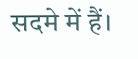सदमे में हैं।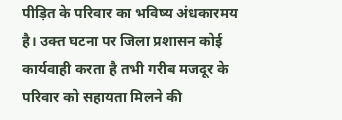पीड़ित के परिवार का भविष्य अंधकारमय है। उक्त घटना पर जिला प्रशासन कोई कार्यवाही करता है तभी गरीब मजदूर के परिवार को सहायता मिलने की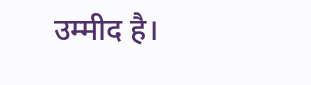उम्मीद है।